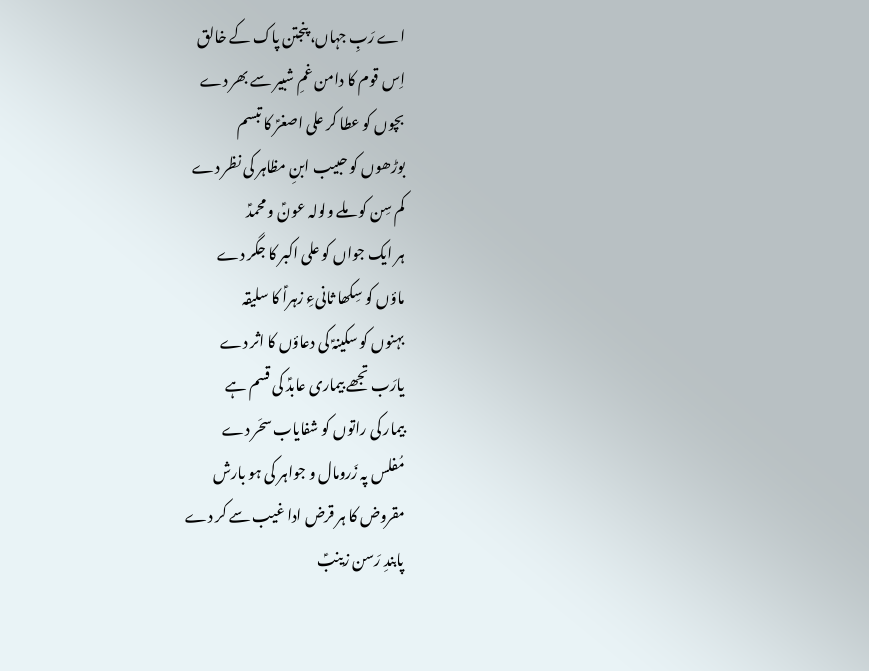اے رَبِ جہاں، پنجتن پاک کے خالق
اِس قوم کا دامن غمِ شبیر سے بھر دے
بچوں کو عطا کر علی اصغرؑ کا تبسم
بوڑھوں کو حبیب ابنِ مظاہر کی نظر دے
کم سِن کو ملے ولولہ عونؑ و محمدؑ
ہر ایک جواں کو علی اکبر کا جگر دے
ماؤں کو سِکھا ثانیءِ زہراؑ کا سلیقہ
بہنوں کو سکینہؑ کی دعاؤں کا اثر دے
یارَب تجھے بیماری عابدؑ کی قسم ہے
بیمار کی راتوں کو شفایاب سحَر دے
مُفلس پہ زَرومال و جواہر کی ہو بارش
مقروض کا ہر قرض ادا غیب سے کر دے
پابندِ رَسن زینبؑ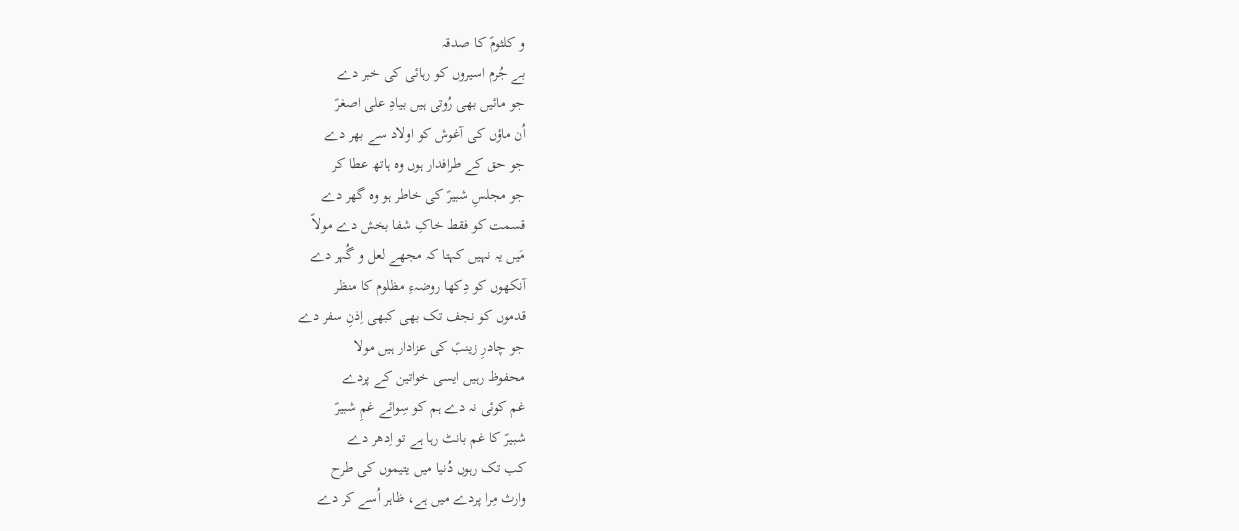و کلثومؑ کا صدقہ
بے جُرم اسیروں کو رہائی کی خبر دے
جو مائیں بھی رُوتی ہیں بیادِ علی اصغرؑ
اُن ماؤں کی آغوش کو اولاد سے بھر دے
جو حق کے طرافدار ہوں وہ ہاتھ عطا کر
جو مجلسِ شبیرؑ کی خاطر ہو وہ گھر دے
قسمت کو فقط خاکِ شفا بخش دے مولاؑ
مَیں یہ نہیں کہتا کہ مجھے لعل و گُہر دے
آنکھوں کو دِکھا روضہءِ مظلوم کا منظر
قدموں کو نجف تک بھی کبھی اِذنِ سفر دے
جو چادرِ زینبؑ کی عزادار ہیں مولا
محفوظ رہیں ایسی خواتین کے پردے
غم کوئی نہ دے ہم کو سِوائے غمِ شبیرؑ
شبیرؑ کا غم بانٹ رہا ہے تو اِدھر دے
کب تک رہوں دُنیا میں یتیموں کی طرح
وارث مِرا پردے میں ہے، ظاہر اُسے کر دے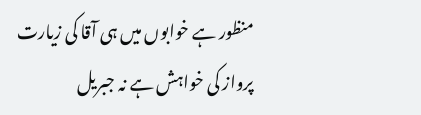منظور ہے خوابوں میں ہی آقا کی زیارت
پرواز کی خواہش ہے نہ جبریل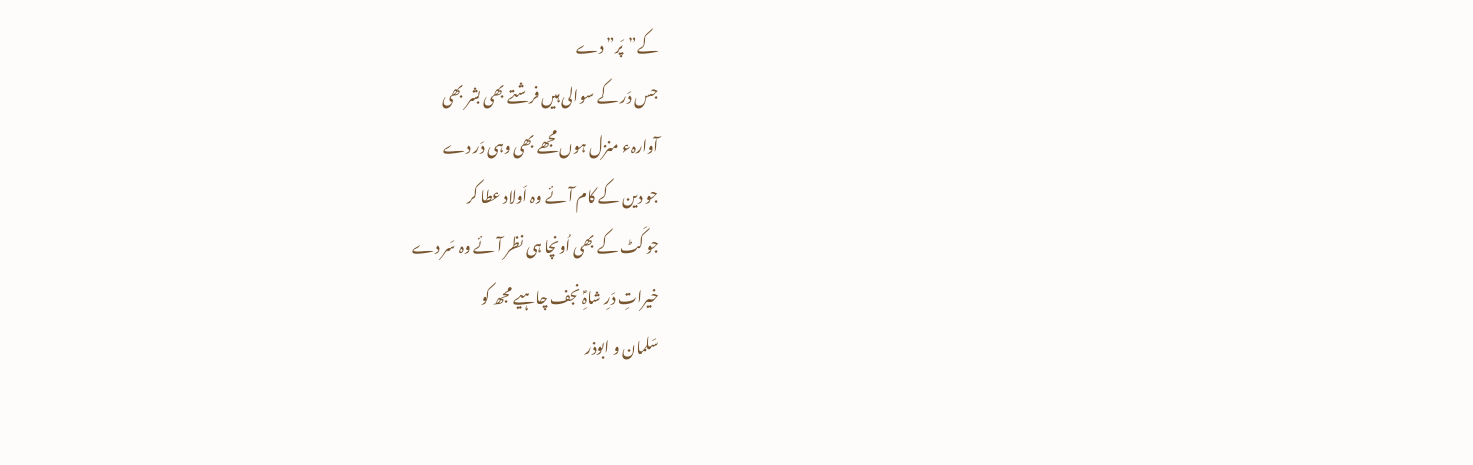کے”پَر” دے
جس دَر کے سوالی ہیں فرشتے بھی بشر بھی
آوارہء منزل ہوں مجھے بھی وہی دَر دے
جو دین کے کام آئے وہ اَولاد عطا کر
جو کَٹ کے بھی اُونچا ہی نظر آئے وہ سَر دے
خیراتِ دَرِ شاہِؑ نجف چاہیے مجھ کو
سَلمان و ابوذر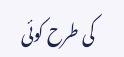کی طرح کوئی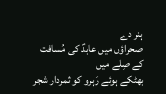ہنر دے
صحراؤں میں عابدؑ کی مُسافت کے صِلے میں
بھٹکے ہوئے رَہرو کو ثمردار شجر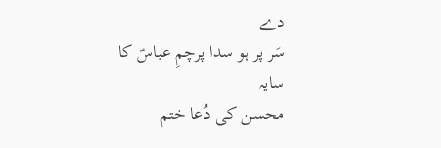دے
سَر پر ہو سدا پرچمِ عباسؑ کا سایہ
محسن کی دُعا ختم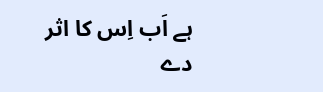ہے اَب اِس کا اثر دے